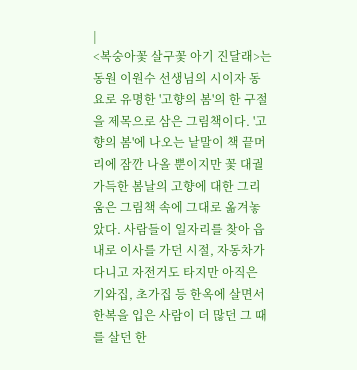|
<복숭아꽃 살구꽃 아기 진달래>는 동원 이원수 선생님의 시이자 동요로 유명한 '고향의 봄'의 한 구절을 제목으로 삼은 그림책이다. '고향의 봄'에 나오는 낱말이 책 끝머리에 잠깐 나올 뿐이지만 꽃 대궐 가득한 봄날의 고향에 대한 그리움은 그림책 속에 그대로 옮겨놓았다. 사람들이 일자리를 찾아 읍내로 이사를 가던 시절, 자동차가 다니고 자전거도 타지만 아직은 기와집, 초가집 등 한옥에 살면서 한복을 입은 사람이 더 많던 그 때를 살던 한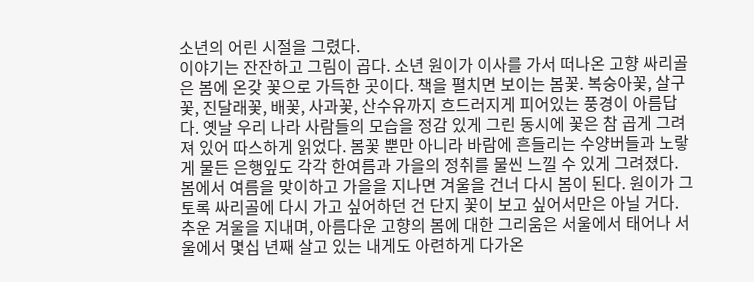소년의 어린 시절을 그렸다.
이야기는 잔잔하고 그림이 곱다. 소년 원이가 이사를 가서 떠나온 고향 싸리골은 봄에 온갖 꽃으로 가득한 곳이다. 책을 펼치면 보이는 봄꽃. 복숭아꽃, 살구꽃, 진달래꽃, 배꽃, 사과꽃, 산수유까지 흐드러지게 피어있는 풍경이 아름답다. 옛날 우리 나라 사람들의 모습을 정감 있게 그린 동시에 꽃은 참 곱게 그려져 있어 따스하게 읽었다. 봄꽃 뿐만 아니라 바람에 흔들리는 수양버들과 노랗게 물든 은행잎도 각각 한여름과 가을의 정취를 물씬 느낄 수 있게 그려졌다.
봄에서 여름을 맞이하고 가을을 지나면 겨울을 건너 다시 봄이 된다. 원이가 그토록 싸리골에 다시 가고 싶어하던 건 단지 꽃이 보고 싶어서만은 아닐 거다. 추운 겨울을 지내며, 아름다운 고향의 봄에 대한 그리움은 서울에서 태어나 서울에서 몇십 년째 살고 있는 내게도 아련하게 다가온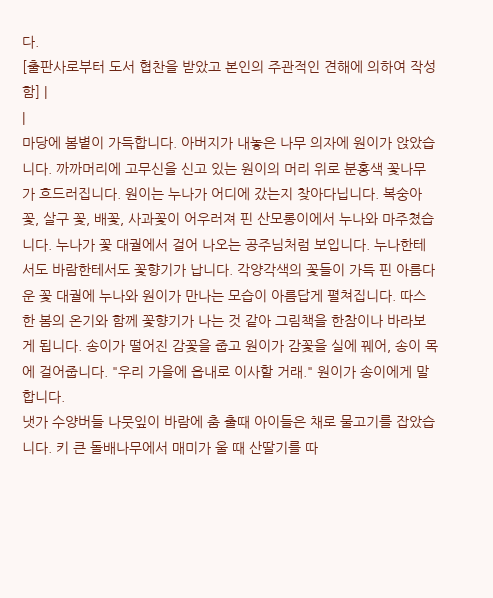다.
[출판사로부터 도서 협찬을 받았고 본인의 주관적인 견해에 의하여 작성함] |
|
마당에 봄볕이 가득합니다. 아버지가 내놓은 나무 의자에 원이가 앉았습니다. 까까머리에 고무신을 신고 있는 원이의 머리 위로 분홍색 꽃나무가 흐드러집니다. 원이는 누나가 어디에 갔는지 찾아다닙니다. 복숭아꽃, 살구 꽃, 배꽃, 사과꽃이 어우러져 핀 산모롱이에서 누나와 마주쳤습니다. 누나가 꽃 대궐에서 걸어 나오는 공주님처럼 보입니다. 누나한테서도 바람한테서도 꽃향기가 납니다. 각양각색의 꽃들이 가득 핀 아름다운 꽃 대궐에 누나와 원이가 만나는 모습이 아름답게 펼쳐집니다. 따스한 봄의 온기와 함께 꽃향기가 나는 것 같아 그림책을 한참이나 바라보게 됩니다. 송이가 떨어진 감꽃을 줍고 원이가 감꽃을 실에 꿰어, 송이 목에 걸어줍니다. "우리 가을에 읍내로 이사할 거래." 원이가 송이에게 말합니다.
냇가 수양버들 나뭇잎이 바람에 춤 출때 아이들은 채로 물고기를 잡았습니다. 키 큰 돌배나무에서 매미가 울 때 산딸기를 따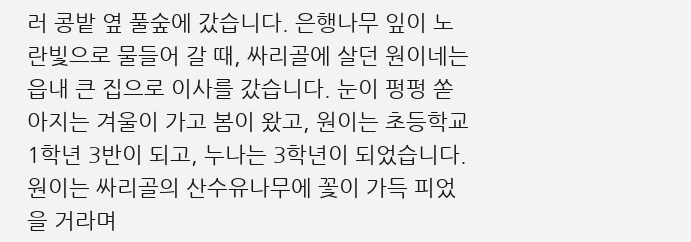러 콩밭 옆 풀숲에 갔습니다. 은행나무 잎이 노란빛으로 물들어 갈 때, 싸리골에 살던 원이네는 읍내 큰 집으로 이사를 갔습니다. 눈이 펑펑 쏟아지는 겨울이 가고 봄이 왔고, 원이는 초등학교 1학년 3반이 되고, 누나는 3학년이 되었습니다. 원이는 싸리골의 산수유나무에 꽃이 가득 피었을 거라며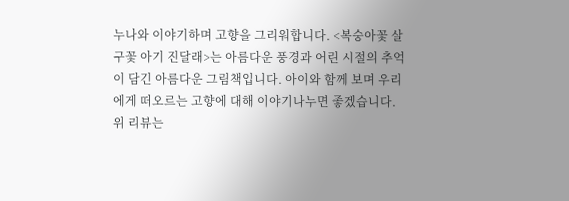누나와 이야기하며 고향을 그리워합니다. <복숭아꽃 살구꽃 아기 진달래>는 아름다운 풍경과 어린 시절의 추억이 담긴 아름다운 그림책입니다. 아이와 함께 보며 우리에게 떠오르는 고향에 대해 이야기나누면 좋겠습니다.
위 리뷰는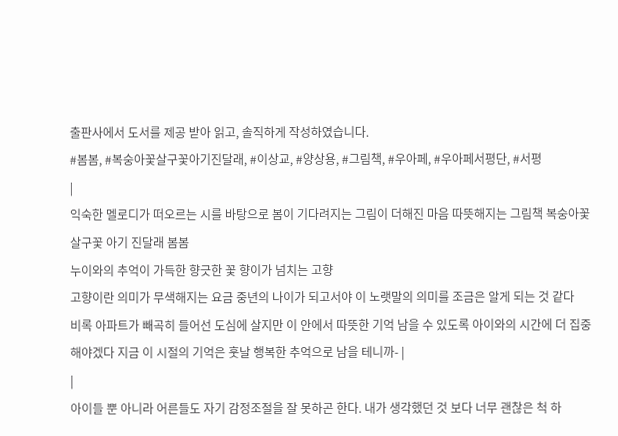출판사에서 도서를 제공 받아 읽고, 솔직하게 작성하였습니다.
#봄봄, #복숭아꽃살구꽃아기진달래, #이상교, #양상용, #그림책, #우아페, #우아페서평단, #서평
|
익숙한 멜로디가 떠오르는 시를 바탕으로 봄이 기다려지는 그림이 더해진 마음 따뜻해지는 그림책 복숭아꽃 살구꽃 아기 진달래 봄봄
누이와의 추억이 가득한 향긋한 꽃 향이가 넘치는 고향
고향이란 의미가 무색해지는 요금 중년의 나이가 되고서야 이 노랫말의 의미를 조금은 알게 되는 것 같다
비록 아파트가 빼곡히 들어선 도심에 살지만 이 안에서 따뜻한 기억 남을 수 있도록 아이와의 시간에 더 집중해야겠다 지금 이 시절의 기억은 훗날 행복한 추억으로 남을 테니까- |
|
아이들 뿐 아니라 어른들도 자기 감정조절을 잘 못하곤 한다. 내가 생각했던 것 보다 너무 괜찮은 척 하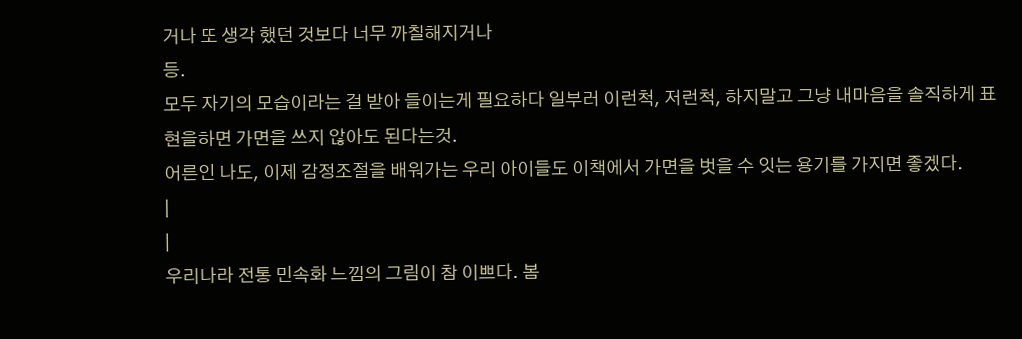거나 또 생각 했던 것보다 너무 까칠해지거나
등.
모두 자기의 모습이라는 걸 받아 들이는게 필요하다 일부러 이런척, 저런척, 하지말고 그냥 내마음을 솔직하게 표현을하면 가면을 쓰지 않아도 된다는것.
어른인 나도, 이제 감정조절을 배워가는 우리 아이들도 이책에서 가면을 벗을 수 잇는 용기를 가지면 좋겠다.
|
|
우리나라 전통 민속화 느낌의 그림이 참 이쁘다. 봄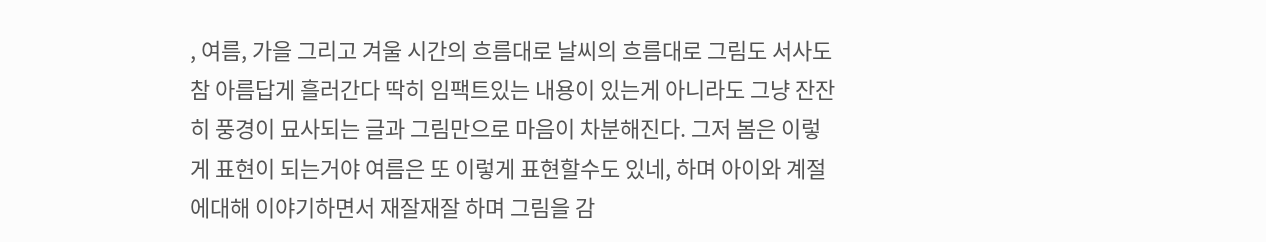, 여름, 가을 그리고 겨울 시간의 흐름대로 날씨의 흐름대로 그림도 서사도 참 아름답게 흘러간다 딱히 임팩트있는 내용이 있는게 아니라도 그냥 잔잔히 풍경이 묘사되는 글과 그림만으로 마음이 차분해진다. 그저 봄은 이렇게 표현이 되는거야 여름은 또 이렇게 표현할수도 있네, 하며 아이와 계절에대해 이야기하면서 재잘재잘 하며 그림을 감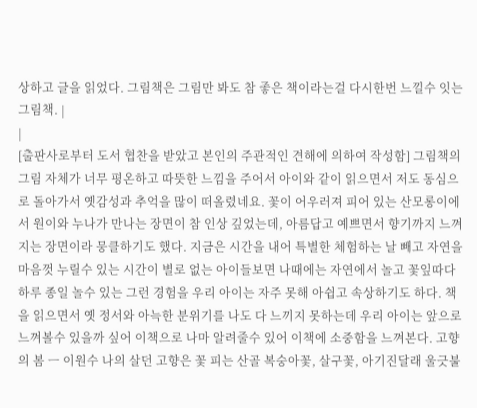상하고 글을 읽었다. 그림책은 그림만 봐도 참 좋은 책이라는걸 다시한번 느낄수 잇는 그림책. |
|
[출판사로부터 도서 협찬을 받았고 본인의 주관적인 견해에 의하여 작성함] 그림책의 그림 자체가 너무 평온하고 따뜻한 느낌을 주어서 아이와 같이 읽으면서 저도 동심으로 돌아가서 옛감성과 추억을 많이 떠올렸네요. 꽃이 어우러져 피어 있는 산모롱이에서 원이와 누나가 만나는 장면이 참 인상 깊었는데, 아름답고 예쁘면서 향기까지 느껴지는 장면이라 뭉클하기도 했다. 지금은 시간을 내어 특별한 체험하는 날 빼고 자연을 마음껏 누릴수 있는 시간이 별로 없는 아이들보면 나때에는 자연에서 놀고 꽃잎따다 하루 종일 놀수 있는 그런 경험을 우리 아이는 자주 못해 아쉽고 속상하기도 하다. 책을 읽으면서 옛 정서와 아늑한 분위기를 나도 다 느끼지 못하는데 우리 아이는 앞으로 느껴볼수 있을까 싶어 이책으로 나마 알려줄수 있어 이책에 소중함을 느껴본다. 고향의 봄 ㅡ 이원수 나의 살던 고향은 꽃 피는 산골 복숭아꽃, 살구꽃, 아기진달래 울긋불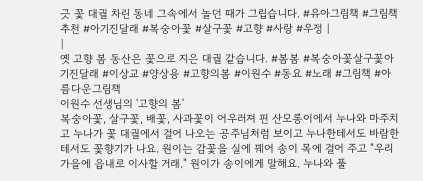긋 꽃 대궐 차린 동네 그속에서 놀던 때가 그립습니다. #유아그림책 #그림책추천 #아기진달래 #복숭아꽃 #살구꽃 #고향 #사랑 #우정 |
|
옛 고향 봄 동산은 꽃으로 지은 대궐 같습니다. #봄봄 #복숭아꽃살구꽃아기진달래 #이상교 #양상용 #고향의봄 #이원수 #동요 #노래 #그림책 #아름다운그림책
이원수 선생님의 '고향의 봄'
복숭아꽃, 살구꽃, 배꽃, 사과꽃이 어우러져 핀 산모롱이에서 누나와 마주치고 누나가 꽃 대궐에서 걸어 나오는 공주님처럼 보이고 누나한테서도 바람한테서도 꽃향기가 나요. 원이는 감꽃을 실에 꿰어 송이 목에 걸어 주고 "우리 가을에 읍내로 이사할 거래." 원이가 송이에게 말해요. 누나와 풀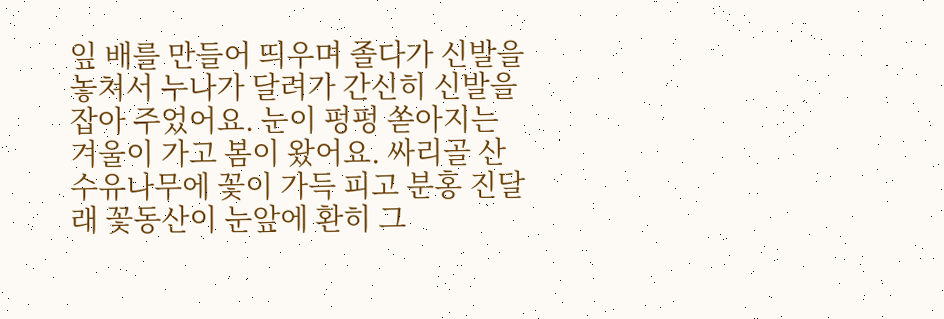잎 배를 만들어 띄우며 졸다가 신발을 놓쳐서 누나가 달려가 간신히 신발을 잡아 주었어요. 눈이 펑펑 쏟아지는 겨울이 가고 봄이 왔어요. 싸리골 산수유나무에 꽃이 가득 피고 분홍 진달래 꽃동산이 눈앞에 환히 그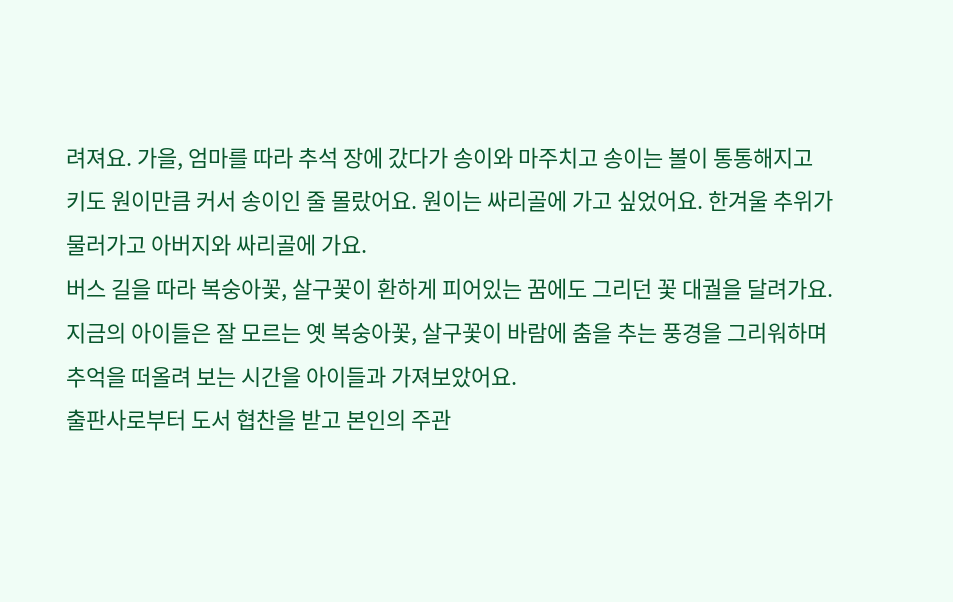려져요. 가을, 엄마를 따라 추석 장에 갔다가 송이와 마주치고 송이는 볼이 통통해지고 키도 원이만큼 커서 송이인 줄 몰랐어요. 원이는 싸리골에 가고 싶었어요. 한겨울 추위가 물러가고 아버지와 싸리골에 가요.
버스 길을 따라 복숭아꽃, 살구꽃이 환하게 피어있는 꿈에도 그리던 꽃 대궐을 달려가요.
지금의 아이들은 잘 모르는 옛 복숭아꽃, 살구꽃이 바람에 춤을 추는 풍경을 그리워하며 추억을 떠올려 보는 시간을 아이들과 가져보았어요.
출판사로부터 도서 협찬을 받고 본인의 주관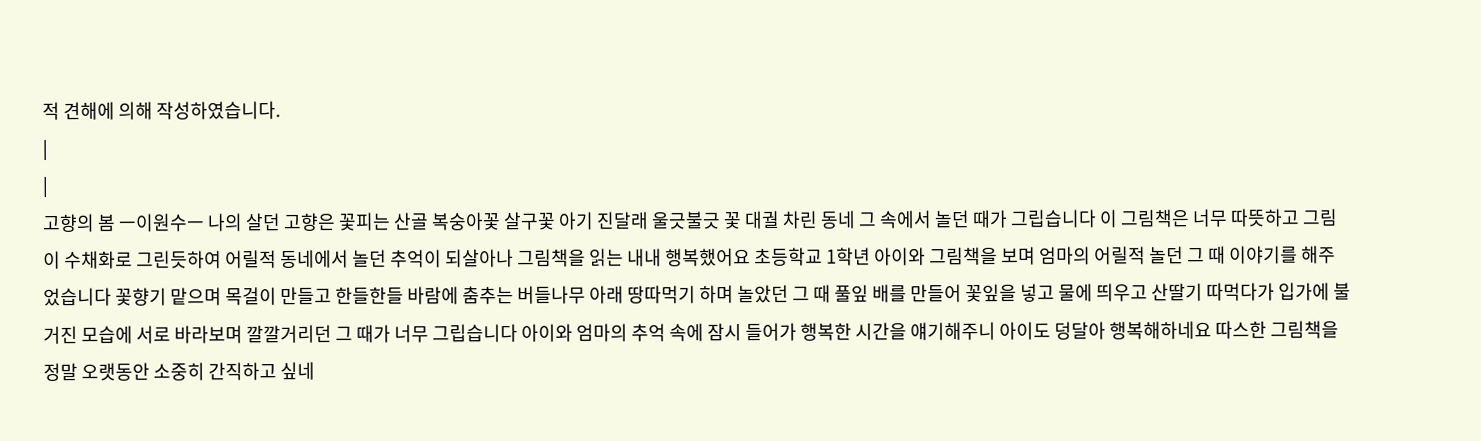적 견해에 의해 작성하였습니다.
|
|
고향의 봄 ㅡ이원수ㅡ 나의 살던 고향은 꽃피는 산골 복숭아꽃 살구꽃 아기 진달래 울긋불긋 꽃 대궐 차린 동네 그 속에서 놀던 때가 그립습니다 이 그림책은 너무 따뜻하고 그림이 수채화로 그린듯하여 어릴적 동네에서 놀던 추억이 되살아나 그림책을 읽는 내내 행복했어요 초등학교 1학년 아이와 그림책을 보며 엄마의 어릴적 놀던 그 때 이야기를 해주었습니다 꽃향기 맡으며 목걸이 만들고 한들한들 바람에 춤추는 버들나무 아래 땅따먹기 하며 놀았던 그 때 풀잎 배를 만들어 꽃잎을 넣고 물에 띄우고 산딸기 따먹다가 입가에 불거진 모습에 서로 바라보며 깔깔거리던 그 때가 너무 그립습니다 아이와 엄마의 추억 속에 잠시 들어가 행복한 시간을 얘기해주니 아이도 덩달아 행복해하네요 따스한 그림책을 정말 오랫동안 소중히 간직하고 싶네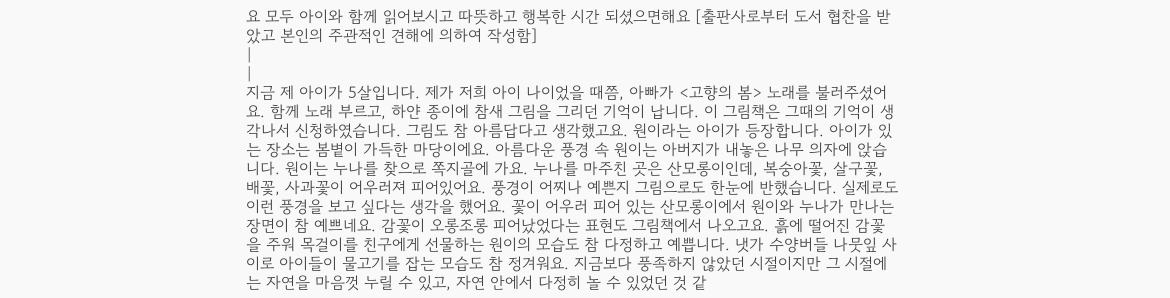요 모두 아이와 함께 읽어보시고 따뜻하고 행복한 시간 되셨으면해요 [출판사로부터 도서 협찬을 받았고 본인의 주관적인 견해에 의하여 작성함]
|
|
지금 제 아이가 5살입니다. 제가 저희 아이 나이었을 때쯤, 아빠가 <고향의 봄> 노래를 불러주셨어요. 함께 노래 부르고, 하얀 종이에 참새 그림을 그리던 기억이 납니다. 이 그림책은 그때의 기억이 생각나서 신청하였습니다. 그림도 참 아름답다고 생각했고요. 원이라는 아이가 등장합니다. 아이가 있는 장소는 봄볕이 가득한 마당이에요. 아름다운 풍경 속 원이는 아버지가 내놓은 나무 의자에 앉습니다. 원이는 누나를 찾으로 쪽지골에 가요. 누나를 마주친 곳은 산모롱이인데, 복숭아꽃, 살구꽃, 배꽃, 사과꽃이 어우러져 피어있어요. 풍경이 어찌나 예쁜지 그림으로도 한눈에 반했습니다. 실제로도 이런 풍경을 보고 싶다는 생각을 했어요. 꽃이 어우러 피어 있는 산모롱이에서 원이와 누나가 만나는 장면이 참 예쁘네요. 감꽃이 오롱조롱 피어났었다는 표현도 그림책에서 나오고요. 흙에 떨어진 감꽃을 주워 목걸이를 친구에게 선물하는 원이의 모습도 참 다정하고 예쁩니다. 냇가 수양버들 나뭇잎 사이로 아이들이 물고기를 잡는 모습도 참 정겨워요. 지금보다 풍족하지 않았던 시절이지만 그 시절에는 자연을 마음껏 누릴 수 있고, 자연 안에서 다정히 놀 수 있었던 것 같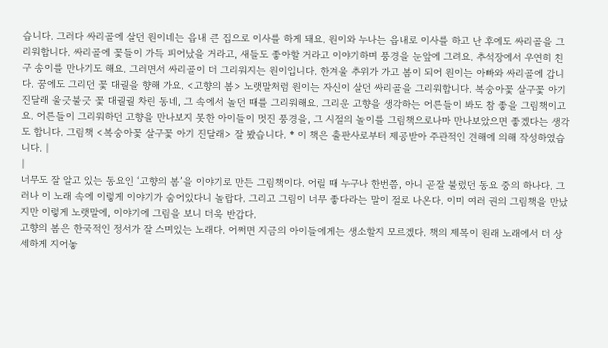습니다. 그러다 싸리골에 살던 원이네는 읍내 큰 집으로 이사를 하게 돼요. 원이와 누나는 읍내로 이사를 하고 난 후에도 싸리골을 그리워합니다. 싸리골에 꽃들이 가득 피어났을 거라고, 새들도 좋아할 거라고 이야기하며 풍경을 눈앞에 그려요. 추석장에서 우연히 친구 송이를 만나기도 해요. 그러면서 싸리골이 더 그리워지는 원이입니다. 한겨울 추위가 가고 봄이 되어 원이는 아빠와 싸리골에 갑니다. 꿈에도 그리던 꽃 대궐을 향해 가요. <고향의 봄> 노랫말처럼 원이는 자신이 살던 싸리골을 그리워합니다. 복숭아꽃 살구꽃 아기 진달래 울긋불긋 꽃 대궐궐 차린 동네, 그 속에서 놀던 때를 그리워해요. 그리운 고향을 생각하는 어른들이 봐도 참 좋을 그림책이고요. 어른들이 그리워하던 고향을 만나보지 못한 아이들이 멋진 풍경을, 그 시절의 놀이를 그림책으로나마 만나보았으면 좋겠다는 생각도 합니다. 그림책 <복숭아꽃 살구꽃 아기 진달래> 잘 봤습니다. * 이 책은 출판사로부터 제공받아 주관적인 견해에 의해 작성하였습니다. |
|
너무도 잘 알고 있는 동요인 ‘고향의 봄’을 이야기로 만든 그림책이다. 어릴 때 누구나 한번쯤, 아니 곧잘 불렀던 동요 중의 하나다. 그러나 이 노래 속에 이렇게 이야기가 숨어있다니 놀랍다. 그리고 그림이 너무 좋다라는 말이 절로 나온다. 이미 여러 권의 그림책을 만났지만 이렇게 노랫말에, 이야기에 그림을 보니 더욱 반갑다.
고향의 봄은 한국적인 정서가 잘 스며있는 노래다. 어쩌면 지금의 아이들에게는 생소할지 모르겠다. 책의 제목이 원래 노래에서 더 상세하게 지어놓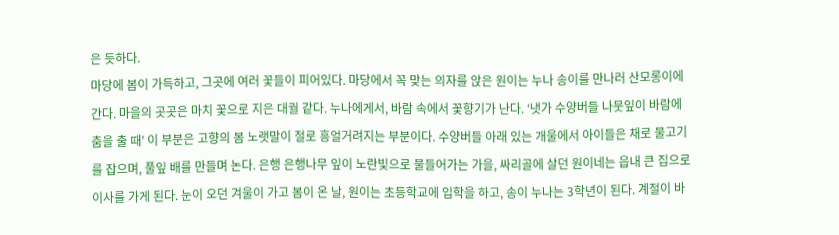은 듯하다.
마당에 봄이 가득하고, 그곳에 여러 꽃들이 피어있다. 마당에서 꼭 맞는 의자를 앉은 원이는 누나 송이를 만나러 산모롱이에 간다. 마을의 곳곳은 마치 꽃으로 지은 대궐 같다. 누나에게서, 바람 속에서 꽃향기가 난다. ‘냇가 수양버들 나뭇잎이 바람에 춤을 출 때’ 이 부분은 고향의 봄 노랫말이 절로 흥얼거려지는 부분이다. 수양버들 아래 있는 개울에서 아이들은 채로 물고기를 잡으며, 풀잎 배를 만들며 논다. 은행 은행나무 잎이 노란빛으로 물들어가는 가을, 싸리골에 살던 원이네는 읍내 큰 집으로 이사를 가게 된다. 눈이 오던 겨울이 가고 봄이 온 날, 원이는 초등학교에 입학을 하고, 송이 누나는 3학년이 된다. 계절이 바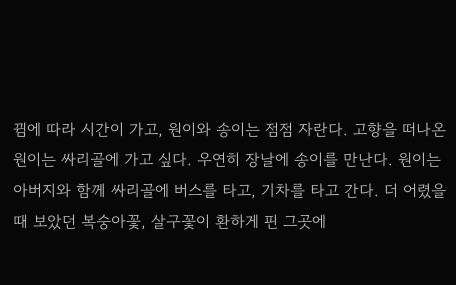뀜에 따라 시간이 가고, 원이와 송이는 점점 자란다. 고향을 떠나온 원이는 싸리골에 가고 싶다. 우연히 장날에 송이를 만난다. 원이는 아버지와 함께 싸리골에 버스를 타고, 기차를 타고 간다. 더 어렸을 때 보았던 복숭아꽃, 살구꽃이 환하게 핀 그곳에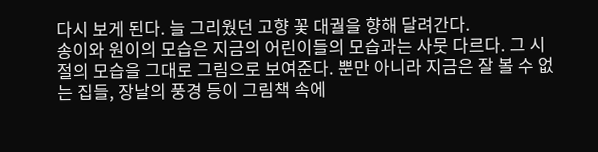다시 보게 된다. 늘 그리웠던 고향 꽃 대궐을 향해 달려간다.
송이와 원이의 모습은 지금의 어린이들의 모습과는 사뭇 다르다. 그 시절의 모습을 그대로 그림으로 보여준다. 뿐만 아니라 지금은 잘 볼 수 없는 집들, 장날의 풍경 등이 그림책 속에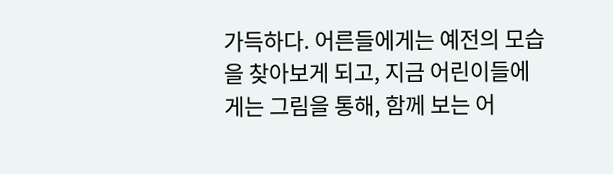가득하다. 어른들에게는 예전의 모습을 찾아보게 되고, 지금 어린이들에게는 그림을 통해, 함께 보는 어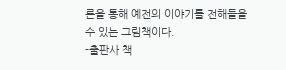른을 통해 예전의 이야기를 전해들을 수 있는 그림책이다.
-출판사 책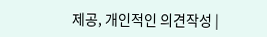제공, 개인적인 의견작성 |